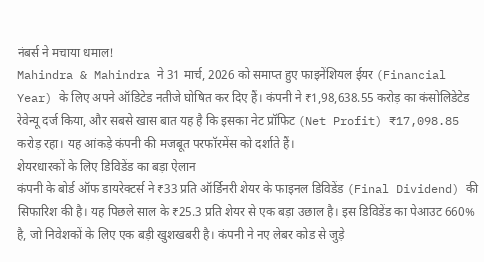नंबर्स ने मचाया धमाल!
Mahindra & Mahindra ने 31 मार्च, 2026 को समाप्त हुए फाइनेंशियल ईयर (Financial Year) के लिए अपने ऑडिटेड नतीजे घोषित कर दिए हैं। कंपनी ने ₹1,98,638.55 करोड़ का कंसोलिडेटेड रेवेन्यू दर्ज किया, और सबसे खास बात यह है कि इसका नेट प्रॉफिट (Net Profit) ₹17,098.85 करोड़ रहा। यह आंकड़े कंपनी की मजबूत परफॉरमेंस को दर्शाते हैं।
शेयरधारकों के लिए डिविडेंड का बड़ा ऐलान
कंपनी के बोर्ड ऑफ डायरेक्टर्स ने ₹33 प्रति ऑर्डिनरी शेयर के फाइनल डिविडेंड (Final Dividend) की सिफारिश की है। यह पिछले साल के ₹25.3 प्रति शेयर से एक बड़ा उछाल है। इस डिविडेंड का पेआउट 660% है, जो निवेशकों के लिए एक बड़ी खुशखबरी है। कंपनी ने नए लेबर कोड से जुड़े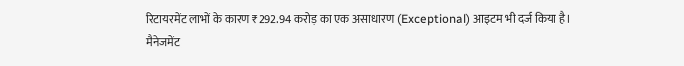रिटायरमेंट लाभों के कारण ₹292.94 करोड़ का एक असाधारण (Exceptional) आइटम भी दर्ज किया है।
मैनेजमेंट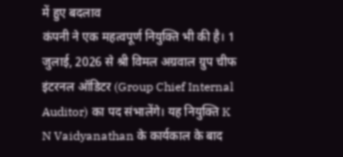में हुए बदलाव
कंपनी ने एक महत्वपूर्ण नियुक्ति भी की है। 1 जुलाई, 2026 से श्री विमल अग्रवाल ग्रुप चीफ इंटरनल ऑडिटर (Group Chief Internal Auditor) का पद संभालेंगे। यह नियुक्ति K N Vaidyanathan के कार्यकाल के बाद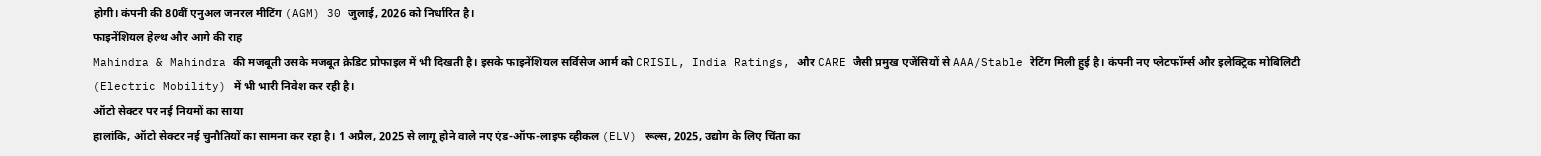होगी। कंपनी की 80वीं एनुअल जनरल मीटिंग (AGM) 30 जुलाई, 2026 को निर्धारित है।
फाइनेंशियल हेल्थ और आगे की राह
Mahindra & Mahindra की मजबूती उसके मजबूत क्रेडिट प्रोफाइल में भी दिखती है। इसके फाइनेंशियल सर्विसेज आर्म को CRISIL, India Ratings, और CARE जैसी प्रमुख एजेंसियों से AAA/Stable रेटिंग मिली हुई है। कंपनी नए प्लेटफॉर्म्स और इलेक्ट्रिक मोबिलिटी (Electric Mobility) में भी भारी निवेश कर रही है।
ऑटो सेक्टर पर नई नियमों का साया
हालांकि, ऑटो सेक्टर नई चुनौतियों का सामना कर रहा है। 1 अप्रैल, 2025 से लागू होने वाले नए एंड-ऑफ-लाइफ व्हीकल (ELV) रूल्स, 2025, उद्योग के लिए चिंता का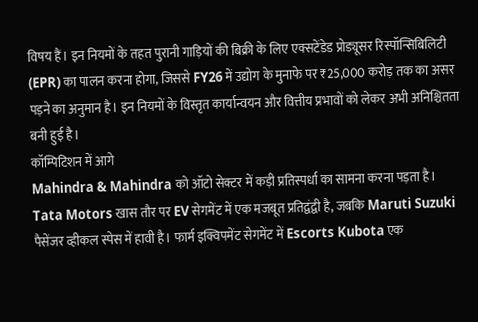विषय हैं। इन नियमों के तहत पुरानी गाड़ियों की बिक्री के लिए एक्सटेंडेड प्रोड्यूसर रिस्पॉन्सिबिलिटी (EPR) का पालन करना होगा, जिससे FY26 में उद्योग के मुनाफे पर ₹25,000 करोड़ तक का असर पड़ने का अनुमान है। इन नियमों के विस्तृत कार्यान्वयन और वित्तीय प्रभावों को लेकर अभी अनिश्चितता बनी हुई है।
कॉम्पिटिशन में आगे
Mahindra & Mahindra को ऑटो सेक्टर में कड़ी प्रतिस्पर्धा का सामना करना पड़ता है। Tata Motors खास तौर पर EV सेगमेंट में एक मजबूत प्रतिद्वंद्वी है, जबकि Maruti Suzuki पैसेंजर व्हीकल स्पेस में हावी है। फार्म इक्विपमेंट सेगमेंट में Escorts Kubota एक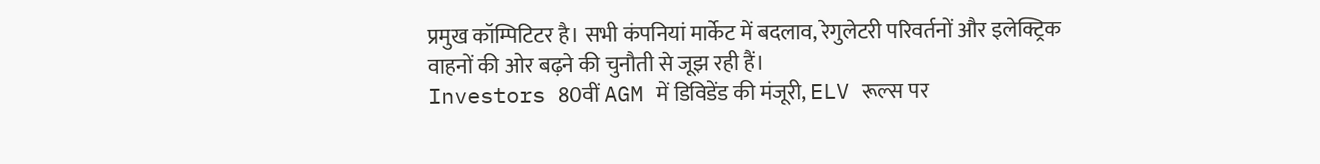प्रमुख कॉम्पिटिटर है। सभी कंपनियां मार्केट में बदलाव, रेगुलेटरी परिवर्तनों और इलेक्ट्रिक वाहनों की ओर बढ़ने की चुनौती से जूझ रही हैं।
Investors 80वीं AGM में डिविडेंड की मंजूरी, ELV रूल्स पर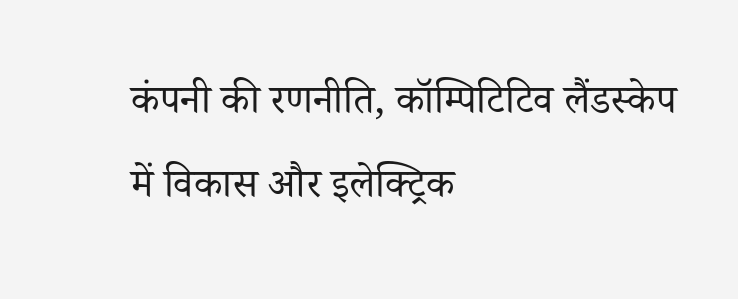कंपनी की रणनीति, कॉम्पिटिटिव लैंडस्केप में विकास और इलेक्ट्रिक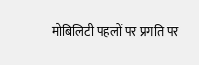मोबिलिटी पहलों पर प्रगति पर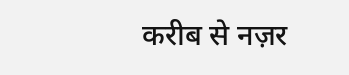करीब से नज़र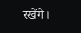रखेंगे।